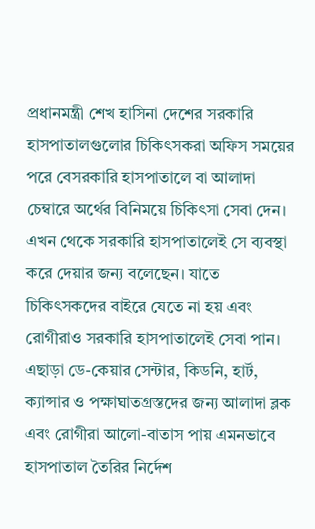প্রধানমন্ত্রী শেখ হাসিনা দেশের সরকারি হাসপাতালগুলোর চিকিৎসকরা অফিস সময়ের পরে বেসরকারি হাসপাতালে বা আলাদা চেম্বারে অর্থের বিনিময়ে চিকিৎসা সেবা দেন। এখন থেকে সরকারি হাসপাতালেই সে ব্যবস্থা করে দেয়ার জন্য বলেছেন। যাতে চিকিৎসকদের বাইরে যেতে না হয় এবং রোগীরাও সরকারি হাসপাতালেই সেবা পান। এছাড়া ডে-কেয়ার সেন্টার, কিডনি, হার্ট, ক্যান্সার ও পক্ষাঘাতগ্রস্তদের জন্য আলাদা ব্লক এবং রোগীরা আলো-বাতাস পায় এমনভাবে হাসপাতাল তৈরির নির্দেশ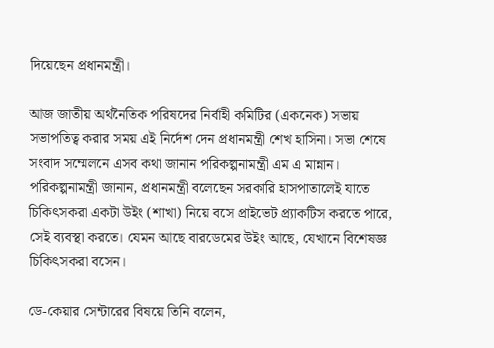দিয়েছেন প্রধানমন্ত্রী।

আজ জাতীয় অর্থনৈতিক পরিষদের নির্বাহী কমিটির (একনেক) সভায় সভাপতিত্ব করার সময় এই নির্দেশ দেন প্রধানমন্ত্রী শেখ হাসিনা। সভা শেষে সংবাদ সম্মেলনে এসব কথা জানান পরিকল্পনামন্ত্রী এম এ মান্নান।
পরিকল্পনামন্ত্রী জানান, প্রধানমন্ত্রী বলেছেন সরকারি হাসপাতালেই যাতে চিকিৎসকরা একটা উইং (শাখা) নিয়ে বসে প্রাইভেট প্র্যাকটিস করতে পারে, সেই ব্যবস্থা করতে। যেমন আছে বারডেমের উইং আছে, যেখানে বিশেষজ্ঞ চিকিৎসকরা বসেন।

ডে-কেয়ার সেন্টারের বিষয়ে তিনি বলেন,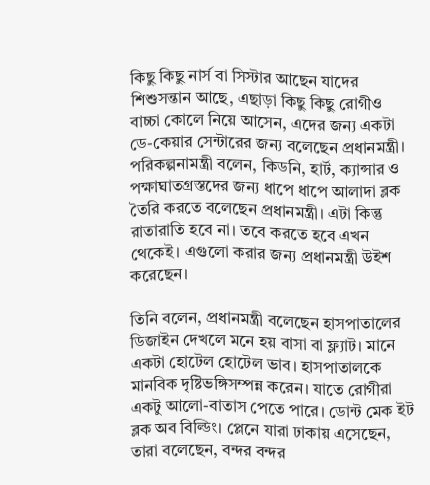কিছু কিছু নার্স বা সিস্টার আছেন যাদের শিশুসন্তান আছে, এছাড়া কিছু কিছু রোগীও বাচ্চা কোলে নিয়ে আসেন, এদের জন্য একটা ডে-কেয়ার সেন্টারের জন্য বলেছেন প্রধানমন্ত্রী।
পরিকল্পনামন্ত্রী বলেন, কিডনি, হার্ট, ক্যান্সার ও পক্ষাঘাতগ্রস্তদের জন্য ধাপে ধাপে আলাদা ব্লক তৈরি করতে বলেছেন প্রধানমন্ত্রী। এটা কিন্তু রাতারাতি হবে না। তবে করতে হবে এখন থেকেই। এগুলো করার জন্য প্রধানমন্ত্রী উইশ করেছেন।

তিনি বলেন, প্রধানমন্ত্রী বলেছেন হাসপাতালের ডিজাইন দেখলে মনে হয় বাসা বা ফ্ল্যাট। মানে একটা হোটেল হোটেল ভাব। হাসপাতালকে মানবিক দৃষ্টিভঙ্গিসম্পন্ন করেন। যাতে রোগীরা একটু আলো-বাতাস পেতে পারে। ডোন্ট মেক ইট ব্লক অব বিল্ডিং। প্লেনে যারা ঢাকায় এসেছেন, তারা বলেছেন, বন্দর বন্দর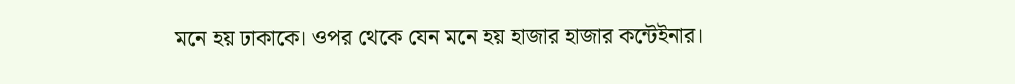মনে হয় ঢাকাকে। ওপর থেকে যেন মনে হয় হাজার হাজার কন্টেইনার।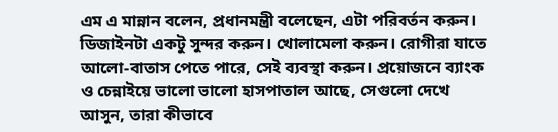এম এ মান্নান বলেন, প্রধানমন্ত্রী বলেছেন, এটা পরিবর্তন করুন। ডিজাইনটা একটু সুন্দর করুন। খোলামেলা করুন। রোগীরা যাতে আলো-বাতাস পেতে পারে, সেই ব্যবস্থা করুন। প্রয়োজনে ব্যাংক ও চেন্নাইয়ে ভালো ভালো হাসপাতাল আছে, সেগুলো দেখে আসুন, তারা কীভাবে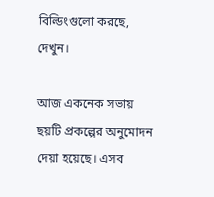বিল্ডিংগুলো করছে, দেখুন।

আজ একনেক সভায় ছয়টি প্রকল্পের অনুমোদন দেয়া হয়েছে। এসব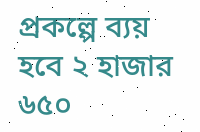প্রকল্পে ব্যয় হবে ২ হাজার ৬৫০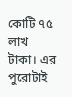কোটি ৭৫ লাখ টাকা। এর পুরোটাই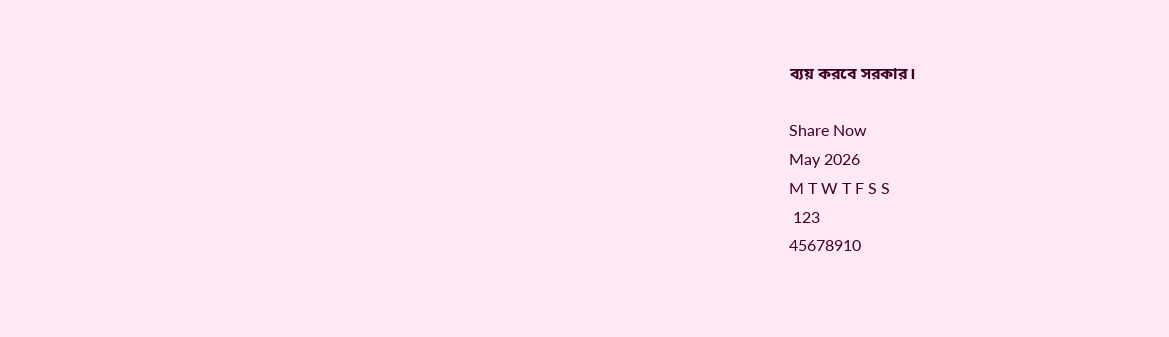ব্যয় করবে সরকার।

Share Now
May 2026
M T W T F S S
 123
45678910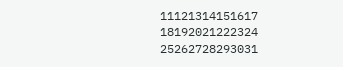11121314151617
18192021222324
25262728293031